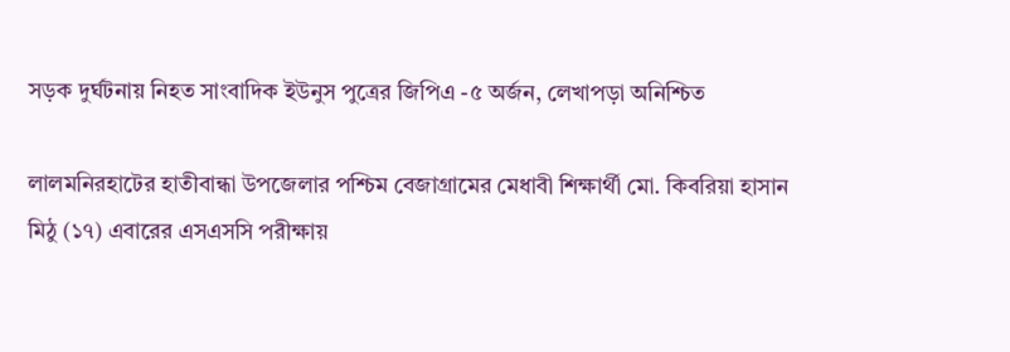সড়ক দুর্ঘটনায় নিহত সাংবাদিক ইউনুস পুত্রের জিপিএ -৫ অর্জন, লেখাপড়া অনিশ্চিত

লালমনিরহাটের হাতীবান্ধা উপজেলার পশ্চিম বেজাগ্রামের মেধাবী শিক্ষার্থী মো. কিবরিয়া হাসান মিঠু (১৭) এবারের এসএসসি পরীক্ষায়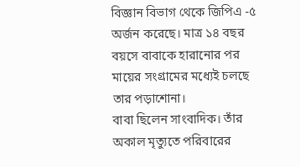বিজ্ঞান বিভাগ থেকে জিপিএ -৫ অর্জন করেছে। মাত্র ১৪ বছর বয়সে বাবাকে হারানোর পর মায়ের সংগ্রামের মধ্যেই চলছে তার পড়াশোনা।
বাবা ছিলেন সাংবাদিক। তাঁর অকাল মৃত্যুতে পরিবারের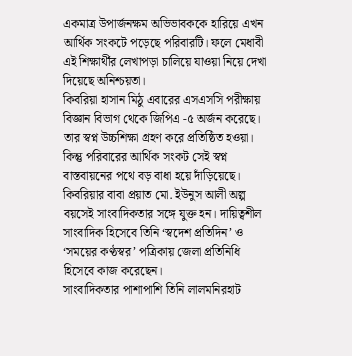একমাত্র উপার্জনক্ষম অভিভাবককে হারিয়ে এখন আর্থিক সংকটে পড়েছে পরিবারটি। ফলে মেধাবী এই শিক্ষার্থীর লেখাপড়া চালিয়ে যাওয়া নিয়ে দেখা দিয়েছে অনিশ্চয়তা।
কিবরিয়া হাসান মিঠু এবারের এসএসসি পরীক্ষায় বিজ্ঞান বিভাগ থেকে জিপিএ -৫ অর্জন করেছে। তার স্বপ্ন উচ্চশিক্ষা গ্রহণ করে প্রতিষ্ঠিত হওয়া। কিন্তু পরিবারের আর্থিক সংকট সেই স্বপ্ন বাস্তবায়নের পথে বড় বাধা হয়ে দাঁড়িয়েছে।
কিবরিয়ার বাবা প্রয়াত মো. ইউনুস আলী অল্প বয়সেই সাংবাদিকতার সঙ্গে যুক্ত হন। দায়িত্বশীল সাংবাদিক হিসেবে তিনি ‘স্বদেশ প্রতিদিন’ ও ‘সময়ের কণ্ঠস্বর’ পত্রিকায় জেলা প্রতিনিধি হিসেবে কাজ করেছেন।
সাংবাদিকতার পাশাপাশি তিনি লালমনিরহাট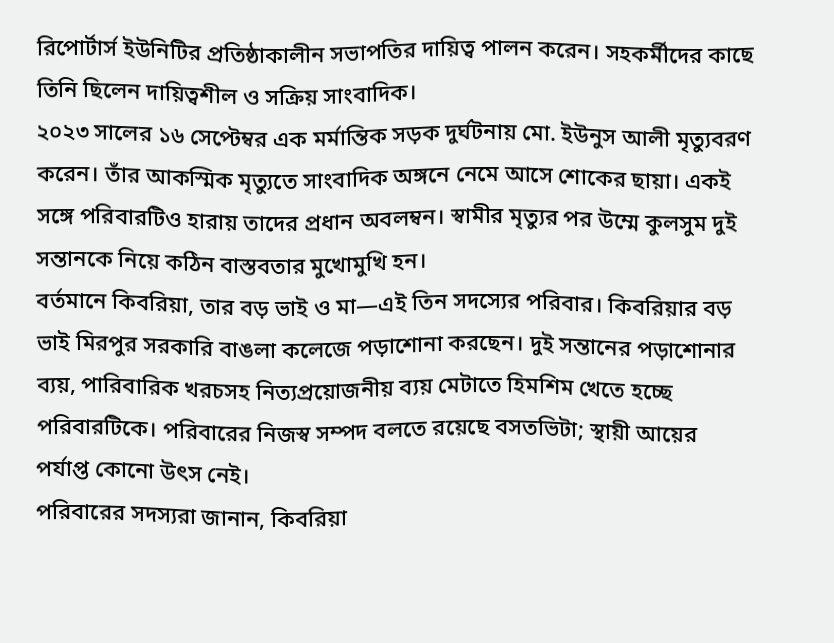রিপোর্টার্স ইউনিটির প্রতিষ্ঠাকালীন সভাপতির দায়িত্ব পালন করেন। সহকর্মীদের কাছে তিনি ছিলেন দায়িত্বশীল ও সক্রিয় সাংবাদিক।
২০২৩ সালের ১৬ সেপ্টেম্বর এক মর্মান্তিক সড়ক দুর্ঘটনায় মো. ইউনুস আলী মৃত্যুবরণ করেন। তাঁর আকস্মিক মৃত্যুতে সাংবাদিক অঙ্গনে নেমে আসে শোকের ছায়া। একই সঙ্গে পরিবারটিও হারায় তাদের প্রধান অবলম্বন। স্বামীর মৃত্যুর পর উম্মে কুলসুম দুই সন্তানকে নিয়ে কঠিন বাস্তবতার মুখোমুখি হন।
বর্তমানে কিবরিয়া, তার বড় ভাই ও মা—এই তিন সদস্যের পরিবার। কিবরিয়ার বড় ভাই মিরপুর সরকারি বাঙলা কলেজে পড়াশোনা করছেন। দুই সন্তানের পড়াশোনার ব্যয়, পারিবারিক খরচসহ নিত্যপ্রয়োজনীয় ব্যয় মেটাতে হিমশিম খেতে হচ্ছে পরিবারটিকে। পরিবারের নিজস্ব সম্পদ বলতে রয়েছে বসতভিটা; স্থায়ী আয়ের পর্যাপ্ত কোনো উৎস নেই।
পরিবারের সদস্যরা জানান, কিবরিয়া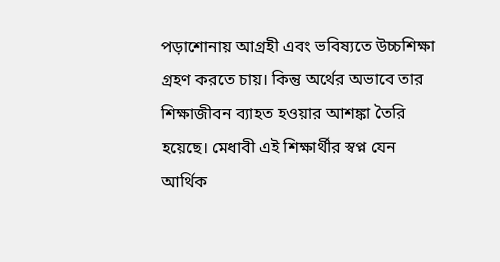পড়াশোনায় আগ্রহী এবং ভবিষ্যতে উচ্চশিক্ষা গ্রহণ করতে চায়। কিন্তু অর্থের অভাবে তার শিক্ষাজীবন ব্যাহত হওয়ার আশঙ্কা তৈরি হয়েছে। মেধাবী এই শিক্ষার্থীর স্বপ্ন যেন আর্থিক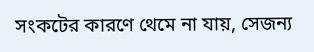সংকটের কারণে থেমে না যায়, সেজন্য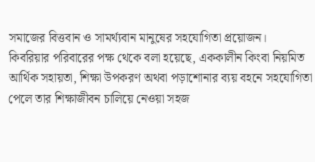সমাজের বিত্তবান ও সামর্থ্যবান মানুষের সহযোগিতা প্রয়োজন।
কিবরিয়ার পরিবারের পক্ষ থেকে বলা হয়েছে, এককালীন কিংবা নিয়মিত আর্থিক সহায়তা, শিক্ষা উপকরণ অথবা পড়াশোনার ব্যয় বহনে সহযোগিতা পেলে তার শিক্ষাজীবন চালিয়ে নেওয়া সহজ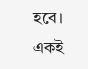হবে। একই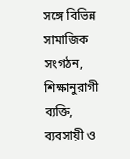সঙ্গে বিভিন্ন সামাজিক সংগঠন, শিক্ষানুরাগী ব্যক্তি, ব্যবসায়ী ও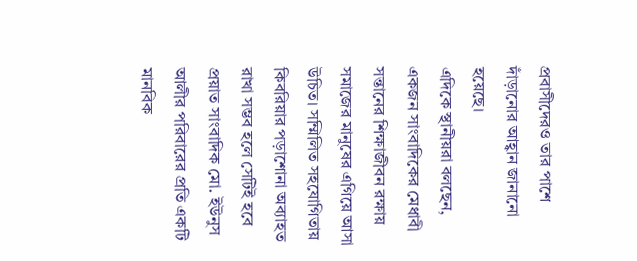প্রবাসীদেরও তার পাশে দাঁড়ানোর আহ্বান জানানো হয়েছে।
এদিকে স্থানীয়রা বলছেন, একজন সাংবাদিকের মেধাবী সন্তানের শিক্ষাজীবন রক্ষায় সমাজের মানুষের এগিয়ে আসা উচিত। সম্মিলিত সহযোগিতায় কিবরিয়ার পড়াশোনা অব্যাহত রাখা সম্ভব হলে সেটিই হবে প্রয়াত সাংবাদিক মো. ইউনুস আলীর পরিবারের প্রতি একটি মানবিক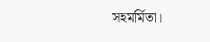সহমর্মিতা।